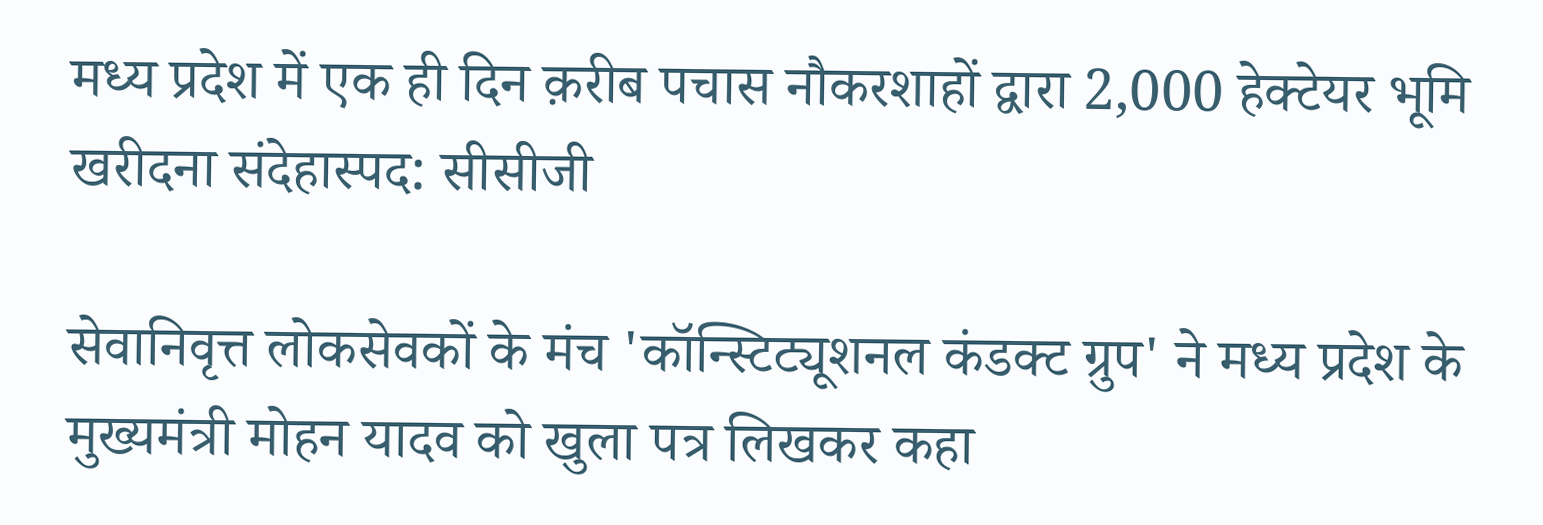मध्य प्रदेश में एक ही दिन क़रीब पचास नौकरशाहों द्वारा 2,000 हेक्टेयर भूमि खरीदना संदेहास्पद: सीसीजी

सेवानिवृत्त लोकसेवकों के मंच 'कॉन्स्टिट्यूशनल कंडक्ट ग्रुप' ने मध्य प्रदेश के मुख्यमंत्री मोहन यादव को खुला पत्र लिखकर कहा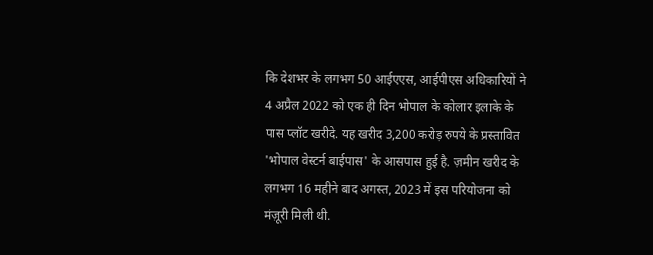कि देशभर के लगभग 50 आईएएस, आईपीएस अधिकारियों ने 4 अप्रैल 2022 को एक ही दिन भोपाल के कोलार इलाके के पास प्लॉट खरीदे. यह खरीद 3,200 करोड़ रुपये के प्रस्तावित 'भोपाल वेस्टर्न बाईपास' के आसपास हुई है. ज़मीन खरीद के लगभग 16 महीने बाद अगस्त, 2023 में इस परियोजना को मंज़ूरी मिली थी.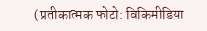(प्रतीकात्मक फोटो: विकिमीडिया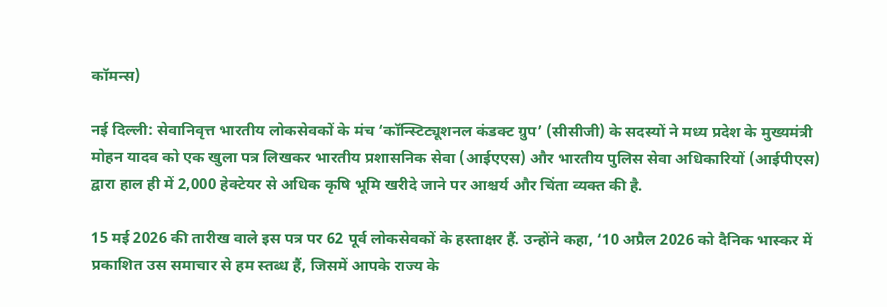कॉमन्स)

नई दिल्ली: सेवानिवृत्त भारतीय लोकसेवकों के मंच ‘कॉन्स्टिट्यूशनल कंडक्ट ग्रुप’ (सीसीजी) के सदस्यों ने मध्य प्रदेश के मुख्यमंत्री मोहन यादव को एक खुला पत्र लिखकर भारतीय प्रशासनिक सेवा (आईएएस) और भारतीय पुलिस सेवा अधिकारियों (आईपीएस) द्वारा हाल ही में 2,000 हेक्टेयर से अधिक कृषि भूमि खरीदे जाने पर आश्चर्य और चिंता व्यक्त की है.

15 मई 2026 की तारीख वाले इस पत्र पर 62 पूर्व लोकसेवकों के हस्ताक्षर हैं. उन्होंने कहा, ‘10 अप्रैल 2026 को दैनिक भास्कर में प्रकाशित उस समाचार से हम स्तब्ध हैं, जिसमें आपके राज्य के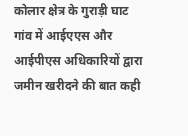कोलार क्षेत्र के गुराड़ी घाट गांव में आईएएस और आईपीएस अधिकारियों द्वारा जमीन खरीदने की बात कही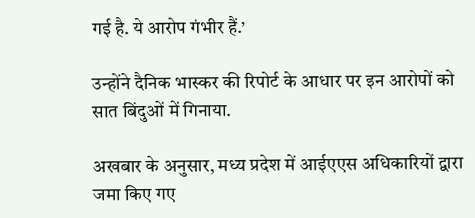गई है. ये आरोप गंभीर हैं.’

उन्होंने दैनिक भास्कर की रिपोर्ट के आधार पर इन आरोपों को सात बिंदुओं में गिनाया.

अखबार के अनुसार, मध्य प्रदेश में आईएएस अधिकारियों द्वारा जमा किए गए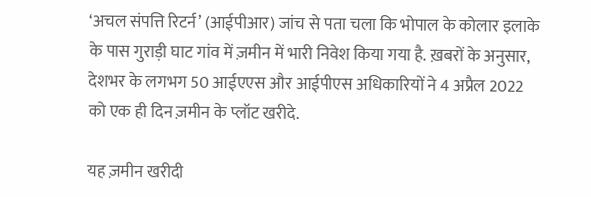‘अचल संपत्ति रिटर्न’ (आईपीआर) जांच से पता चला कि भोपाल के कोलार इलाके के पास गुराड़ी घाट गांव में ज़मीन में भारी निवेश किया गया है. ख़बरों के अनुसार, देशभर के लगभग 50 आईएएस और आईपीएस अधिकारियों ने 4 अप्रैल 2022 को एक ही दिन ज़मीन के प्लॉट खरीदे.

यह ज़मीन खरीदी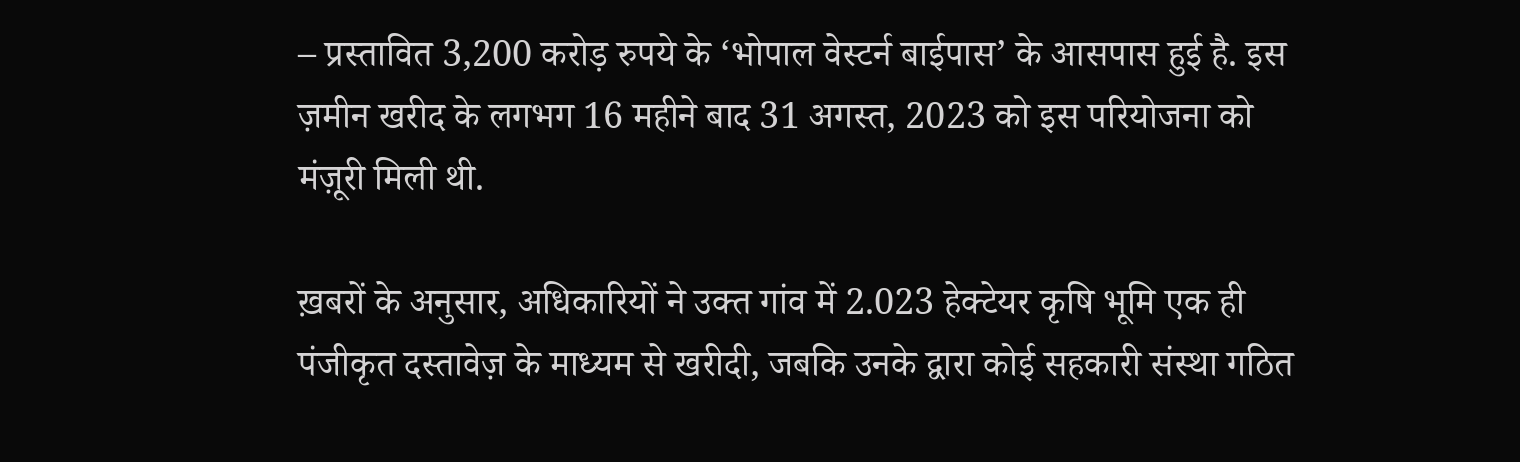– प्रस्तावित 3,200 करोड़ रुपये के ‘भोपाल वेस्टर्न बाईपास’ के आसपास हुई है. इस ज़मीन खरीद के लगभग 16 महीने बाद 31 अगस्त, 2023 को इस परियोजना को मंज़ूरी मिली थी.

ख़बरों के अनुसार, अधिकारियों ने उक्त गांव में 2.023 हेक्टेयर कृषि भूमि एक ही पंजीकृत दस्तावेज़ के माध्यम से खरीदी, जबकि उनके द्वारा कोई सहकारी संस्था गठित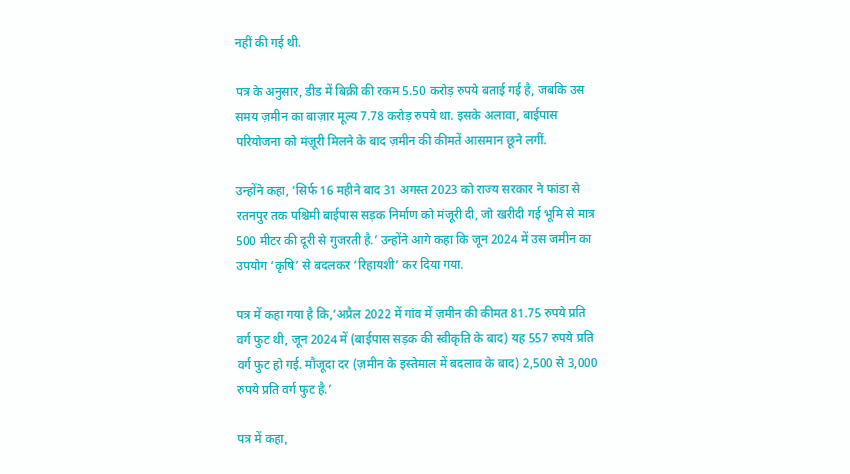नहीं की गई थी.

पत्र के अनुसार, डीड में बिक्री की रकम 5.50 करोड़ रुपये बताई गई है, जबकि उस समय ज़मीन का बाज़ार मूल्य 7.78 करोड़ रुपये था. इसके अलावा, बाईपास परियोजना को मंज़ूरी मिलने के बाद ज़मीन की कीमतें आसमान छूने लगीं.

उन्होंने कहा, ‘सिर्फ 16 महीने बाद 31 अगस्त 2023 को राज्य सरकार ने फांडा से रतनपुर तक पश्चिमी बाईपास सड़क निर्माण को मंजूरी दी, जो खरीदी गई भूमि से मात्र 500 मीटर की दूरी से गुजरती है.’ उन्होंने आगे कहा कि जून 2024 में उस जमीन का उपयोग ‘कृषि’ से बदलकर ‘रिहायशी’ कर दिया गया.

पत्र में कहा गया है कि,‘अप्रैल 2022 में गांव में ज़मीन की कीमत 81.75 रुपये प्रति वर्ग फुट थी, जून 2024 में (बाईपास सड़क की स्वीकृति के बाद) यह 557 रुपये प्रति वर्ग फुट हो गई. मौजूदा दर (ज़मीन के इस्तेमाल में बदलाव के बाद) 2,500 से 3,000 रुपये प्रति वर्ग फुट है.’

पत्र में कहा,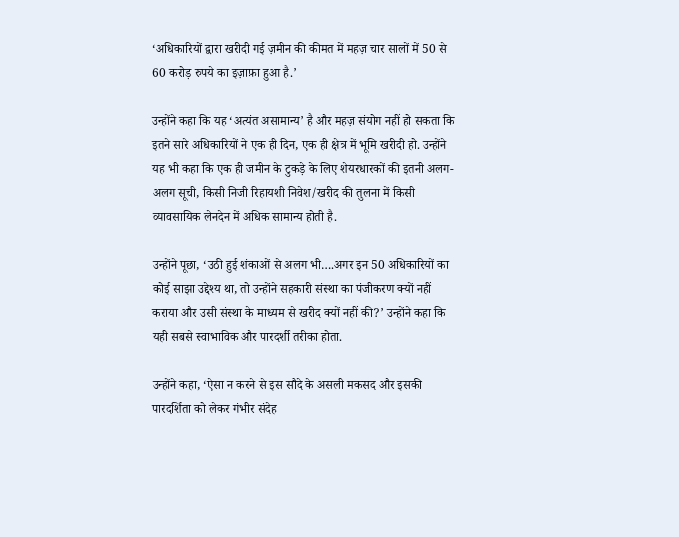‘अधिकारियों द्वारा खरीदी गई ज़मीन की कीमत में महज़ चार सालों में 50 से 60 करोड़ रुपये का इज़ाफ़ा हुआ है.’

उन्होंने कहा कि यह ‘अत्यंत असामान्य’ है और महज़ संयोग नहीं हो सकता कि इतने सारे अधिकारियों ने एक ही दिन, एक ही क्षेत्र में भूमि खरीदी हो. उन्होंने यह भी कहा कि एक ही जमीन के टुकड़े के लिए शेयरधारकों की इतनी अलग-अलग सूची, किसी निजी रिहायशी निवेश/खरीद की तुलना में किसी व्यावसायिक लेनदेन में अधिक सामान्य होती है.

उन्होंने पूछा, ‘उठी हुई शंकाओं से अलग भी….अगर इन 50 अधिकारियों का कोई साझा उद्देश्य था, तो उन्होंने सहकारी संस्था का पंजीकरण क्यों नहीं कराया और उसी संस्था के माध्यम से खरीद क्यों नहीं की?’ उन्होंने कहा कि यही सबसे स्वाभाविक और पारदर्शी तरीका होता.

उन्होंने कहा, ‘ऐसा न करने से इस सौदे के असली मकसद और इसकी पारदर्शिता को लेकर गंभीर संदेह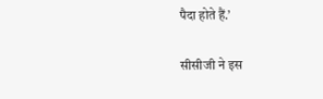पैदा होते हैं.’

सीसीजी ने इस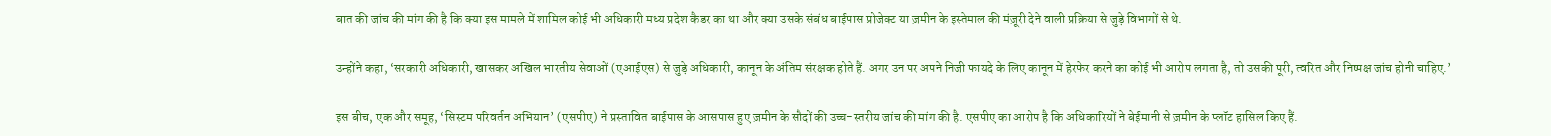बात की जांच की मांग की है कि क्या इस मामले में शामिल कोई भी अधिकारी मध्य प्रदेश कैडर का था और क्या उसके संबंध बाईपास प्रोजेक्ट या ज़मीन के इस्तेमाल की मंज़ूरी देने वाली प्रक्रिया से जुड़े विभागों से थे.

उन्होंने कहा, ‘सरकारी अधिकारी, खासकर अखिल भारतीय सेवाओं (एआईएस) से जुड़े अधिकारी, कानून के अंतिम संरक्षक होते हैं. अगर उन पर अपने निजी फायदे के लिए कानून में हेरफेर करने का कोई भी आरोप लगता है, तो उसकी पूरी, त्वरित और निष्पक्ष जांच होनी चाहिए.’

इस बीच, एक और समूह, ‘सिस्टम परिवर्तन अभियान’ (एसपीए) ने प्रस्तावित बाईपास के आसपास हुए ज़मीन के सौदों की उच्च-स्तरीय जांच की मांग की है. एसपीए का आरोप है कि अधिकारियों ने बेईमानी से ज़मीन के प्लॉट हासिल किए हैं.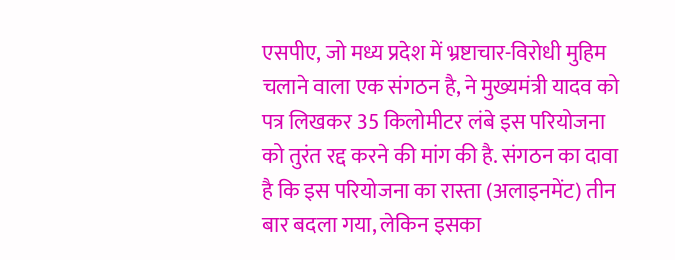एसपीए, जो मध्य प्रदेश में भ्रष्टाचार-विरोधी मुहिम चलाने वाला एक संगठन है, ने मुख्यमंत्री यादव को पत्र लिखकर 35 किलोमीटर लंबे इस परियोजना को तुरंत रद्द करने की मांग की है. संगठन का दावा है कि इस परियोजना का रास्ता (अलाइनमेंट) तीन बार बदला गया, लेकिन इसका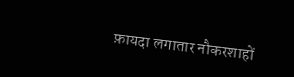फ़ायदा लगातार नौकरशाहों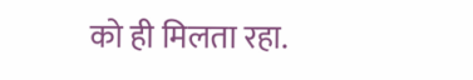को ही मिलता रहा.